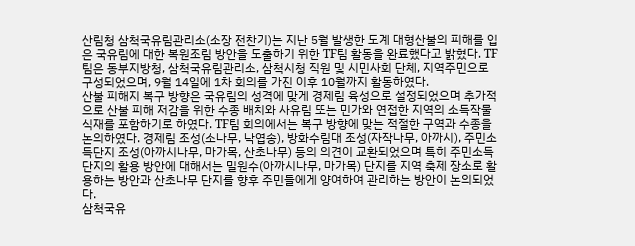산림청 삼척국유림관리소(소장 전찬기)는 지난 5월 발생한 도계 대형산불의 피해를 입은 국유림에 대한 복원조림 방안을 도출하기 위한 TF팀 활동을 완료했다고 밝혔다. TF팀은 동부지방청, 삼척국유림관리소, 삼척시청 직원 및 시민사회 단체, 지역주민으로 구성되었으며, 9월 14일에 1차 회의를 가진 이후 10월까지 활동하였다.
산불 피해지 복구 방향은 국유림의 성격에 맞게 경제림 육성으로 설정되었으며 추가적으로 산불 피해 저감을 위한 수종 배치와 사유림 또는 민가와 연접한 지역의 소득작물 식재를 포함하기로 하였다. TF팀 회의에서는 복구 방향에 맞는 적절한 구역과 수종을 논의하였다. 경제림 조성(소나무, 낙엽송), 방화수림대 조성(자작나무, 아까시), 주민소득단지 조성(아까시나무, 마가목, 산초나무) 등의 의견이 교환되었으며 특히 주민소득단지의 활용 방안에 대해서는 밀원수(아까시나무, 마가목) 단지를 지역 축제 장소로 활용하는 방안과 산초나무 단지를 향후 주민들에게 양여하여 관리하는 방안이 논의되었다.
삼척국유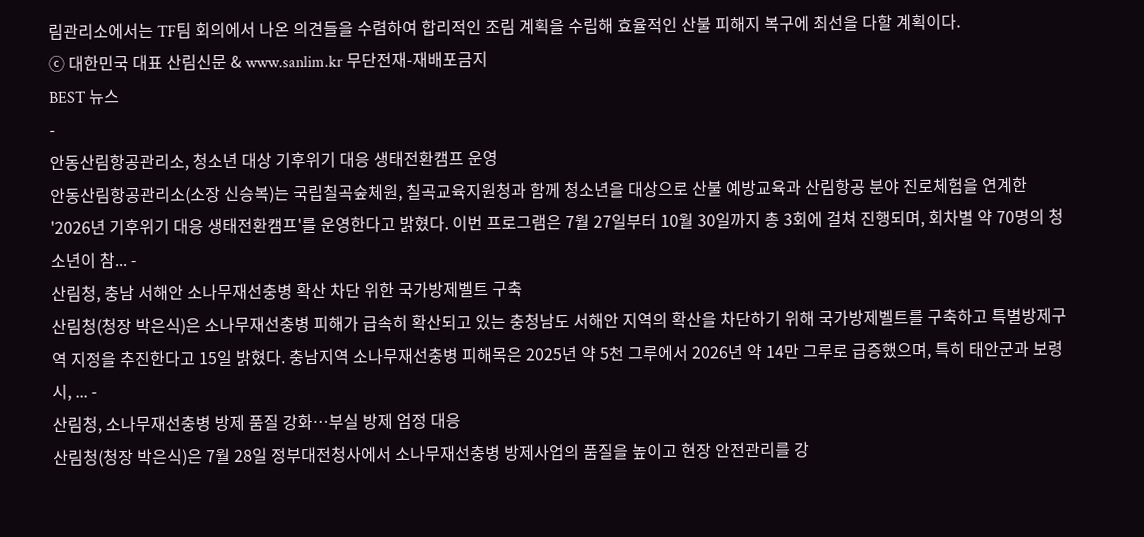림관리소에서는 TF팀 회의에서 나온 의견들을 수렴하여 합리적인 조림 계획을 수립해 효율적인 산불 피해지 복구에 최선을 다할 계획이다.
ⓒ 대한민국 대표 산림신문 & www.sanlim.kr 무단전재-재배포금지
BEST 뉴스
-
안동산림항공관리소, 청소년 대상 기후위기 대응 생태전환캠프 운영
안동산림항공관리소(소장 신승복)는 국립칠곡숲체원, 칠곡교육지원청과 함께 청소년을 대상으로 산불 예방교육과 산림항공 분야 진로체험을 연계한 '2026년 기후위기 대응 생태전환캠프'를 운영한다고 밝혔다. 이번 프로그램은 7월 27일부터 10월 30일까지 총 3회에 걸쳐 진행되며, 회차별 약 70명의 청소년이 참... -
산림청, 충남 서해안 소나무재선충병 확산 차단 위한 국가방제벨트 구축
산림청(청장 박은식)은 소나무재선충병 피해가 급속히 확산되고 있는 충청남도 서해안 지역의 확산을 차단하기 위해 국가방제벨트를 구축하고 특별방제구역 지정을 추진한다고 15일 밝혔다. 충남지역 소나무재선충병 피해목은 2025년 약 5천 그루에서 2026년 약 14만 그루로 급증했으며, 특히 태안군과 보령시, ... -
산림청, 소나무재선충병 방제 품질 강화…부실 방제 엄정 대응
산림청(청장 박은식)은 7월 28일 정부대전청사에서 소나무재선충병 방제사업의 품질을 높이고 현장 안전관리를 강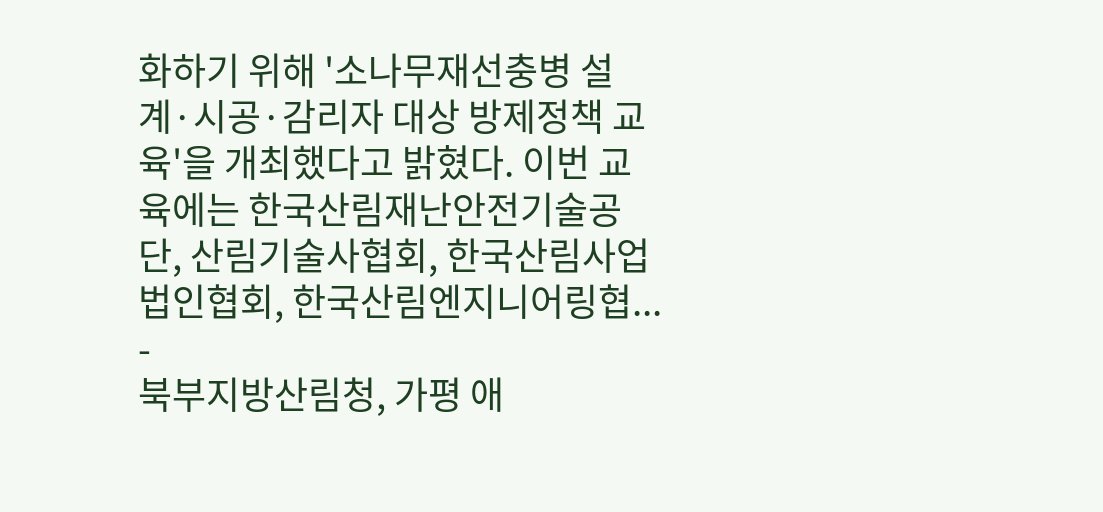화하기 위해 '소나무재선충병 설계·시공·감리자 대상 방제정책 교육'을 개최했다고 밝혔다. 이번 교육에는 한국산림재난안전기술공단, 산림기술사협회, 한국산림사업법인협회, 한국산림엔지니어링협... -
북부지방산림청, 가평 애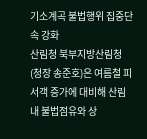기소계곡 불법행위 집중단속 강화
산림청 북부지방산림청(청장 송준호)은 여름철 피서객 증가에 대비해 산림 내 불법점유와 상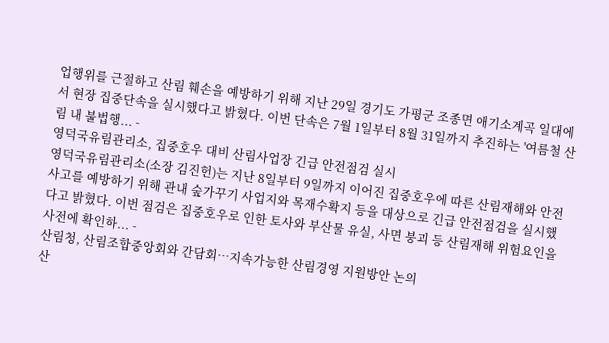업행위를 근절하고 산림 훼손을 예방하기 위해 지난 29일 경기도 가평군 조종면 애기소계곡 일대에서 현장 집중단속을 실시했다고 밝혔다. 이번 단속은 7월 1일부터 8월 31일까지 추진하는 '여름철 산림 내 불법행... -
영덕국유림관리소, 집중호우 대비 산림사업장 긴급 안전점검 실시
영덕국유림관리소(소장 김진헌)는 지난 8일부터 9일까지 이어진 집중호우에 따른 산림재해와 안전사고를 예방하기 위해 관내 숲가꾸기 사업지와 목재수확지 등을 대상으로 긴급 안전점검을 실시했다고 밝혔다. 이번 점검은 집중호우로 인한 토사와 부산물 유실, 사면 붕괴 등 산림재해 위험요인을 사전에 확인하... -
산림청, 산림조합중앙회와 간담회…지속가능한 산림경영 지원방안 논의
산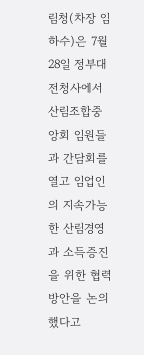림청(차장 임하수)은 7월 28일 정부대전청사에서 산림조합중앙회 임원들과 간담회를 열고 임업인의 지속가능한 산림경영과 소득증진을 위한 협력방안을 논의했다고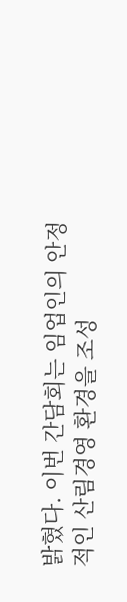밝혔다. 이번 간담회는 임업인의 안정적인 산림경영 환경을 조성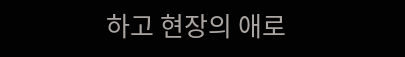하고 현장의 애로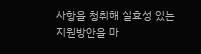사항을 청취해 실효성 있는 지원방안을 마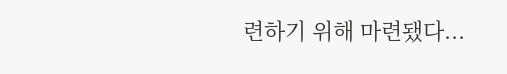련하기 위해 마련됐다...